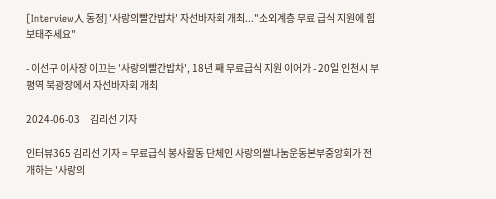[Interview人 동정] '사랑의빨간밥차' 자선바자회 개최..."소외계층 무료 급식 지원에 힘 보태주세요"

- 이선구 이사장 이끄는 '사랑의빨간밥차', 18년 째 무료급식 지원 이어가 - 20일 인천시 부평역 북광장에서 자선바자회 개최

2024-06-03     김리선 기자

인터뷰365 김리선 기자 = 무료급식 봉사활동 단체인 사랑의쌀나눔운동본부중앙회가 전개하는 '사랑의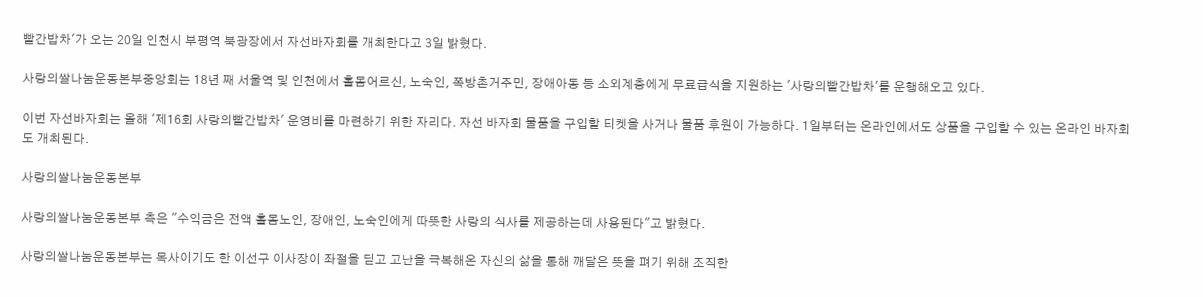빨간밥차'가 오는 20일 인천시 부평역 북광장에서 자선바자회를 개최한다고 3일 밝혔다.

사랑의쌀나눔운동본부중앙회는 18년 째 서울역 및 인천에서 홀몸어르신, 노숙인, 쪽방촌거주민, 장애아동 등 소외계층에게 무료급식을 지원하는 '사랑의빨간밥차'를 운행해오고 있다.

이번 자선바자회는 올해 '제16회 사랑의빨간밥차' 운영비를 마련하기 위한 자리다. 자선 바자회 물품을 구입할 티켓을 사거나 물품 후원이 가능하다. 1일부터는 온라인에서도 상품을 구입할 수 있는 온라인 바자회도 개최된다.

사랑의쌀나눔운동본부

사랑의쌀나눔운동본부 측은 "수익금은 전액 홀몸노인, 장애인, 노숙인에게 따뜻한 사랑의 식사를 제공하는데 사용된다"고 밝혔다.

사랑의쌀나눔운동본부는 목사이기도 한 이선구 이사장이 좌절을 딛고 고난을 극복해온 자신의 삶을 통해 깨달은 뜻을 펴기 위해 조직한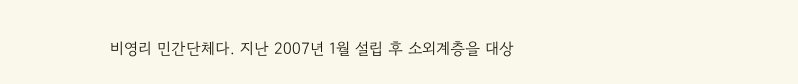비영리 민간단체다. 지난 2007년 1월 설립 후 소외계층을 대상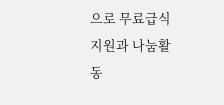으로 무료급식 지원과 나눔활동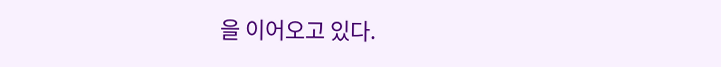을 이어오고 있다.